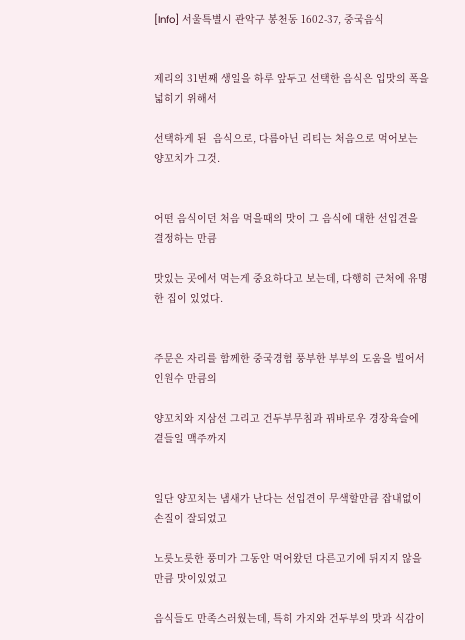[Info] 서울특별시 관악구 봉천동 1602-37, 중국음식


제리의 31번째 생일을 하루 앞두고 선택한 음식은 입맛의 폭을 넓히기 위해서

선택하게 된  음식으로, 다름아닌 리티는 처음으로 먹어보는 양꼬치가 그것.


어떤 음식이던 처음 먹을때의 맛이 그 음식에 대한 선입견을 결정하는 만큼

맛있는 곳에서 먹는게 중요하다고 보는데, 다행히 근처에 유명한 집이 있었다.


주문은 자리를 함께한 중국경험 풍부한 부부의 도움을 빌어서 인원수 만큼의

양꼬치와 지삼선 그리고 건두부무침과 꿔바로우 경장육슬에 곁들일 맥주까지


일단 양꼬치는 냄새가 난다는 선입견이 무색할만큼 잡내없이 손질이 잘되었고

노릇노릇한 풍미가 그동안 먹어왔던 다른고기에 뒤지지 않을만큼 맛이있었고

음식들도 만족스러웠는데, 특히 가지와 건두부의 맛과 식감이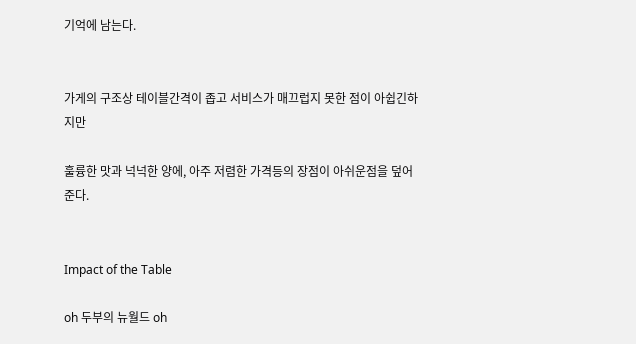기억에 남는다.


가게의 구조상 테이블간격이 좁고 서비스가 매끄럽지 못한 점이 아쉽긴하지만

훌륭한 맛과 넉넉한 양에, 아주 저렴한 가격등의 장점이 아쉬운점을 덮어준다.


Impact of the Table

oh 두부의 뉴월드 oh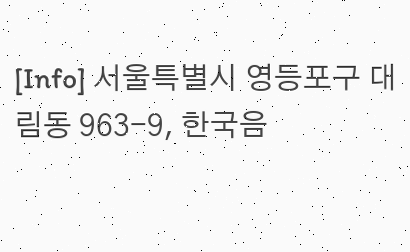[Info] 서울특별시 영등포구 대림동 963-9, 한국음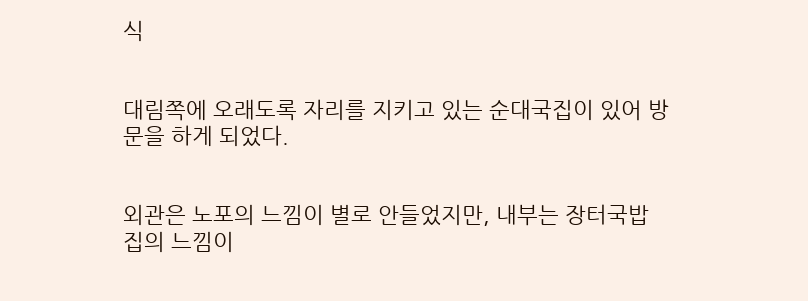식


대림쪽에 오래도록 자리를 지키고 있는 순대국집이 있어 방문을 하게 되었다.


외관은 노포의 느낌이 별로 안들었지만, 내부는 장터국밥집의 느낌이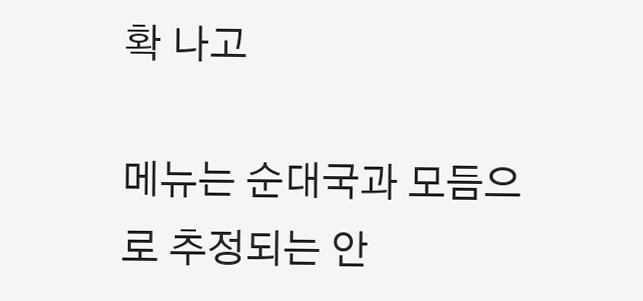확 나고

메뉴는 순대국과 모듬으로 추정되는 안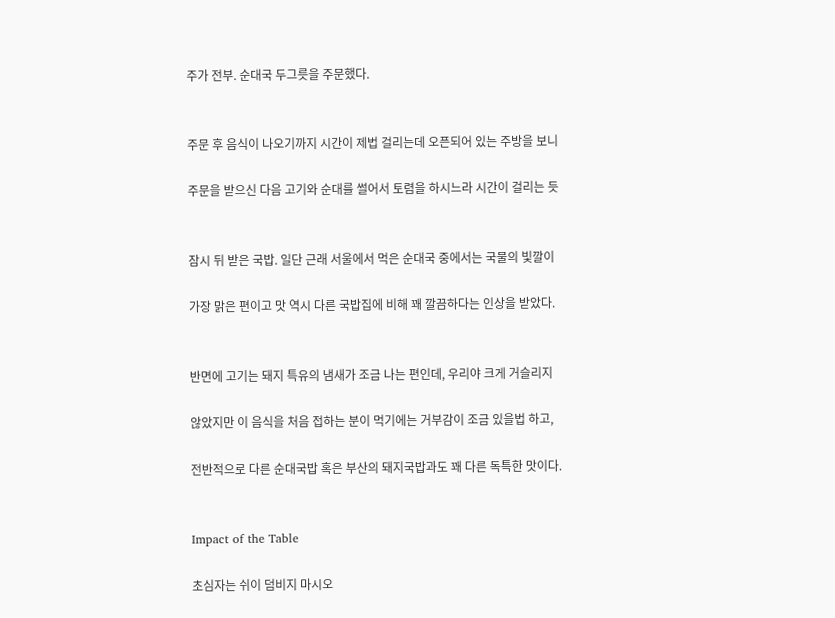주가 전부. 순대국 두그릇을 주문했다.


주문 후 음식이 나오기까지 시간이 제법 걸리는데 오픈되어 있는 주방을 보니

주문을 받으신 다음 고기와 순대를 썰어서 토렴을 하시느라 시간이 걸리는 듯


잠시 뒤 받은 국밥. 일단 근래 서울에서 먹은 순대국 중에서는 국물의 빛깔이

가장 맑은 편이고 맛 역시 다른 국밥집에 비해 꽤 깔끔하다는 인상을 받았다.


반면에 고기는 돼지 특유의 냄새가 조금 나는 편인데, 우리야 크게 거슬리지

않았지만 이 음식을 처음 접하는 분이 먹기에는 거부감이 조금 있을법 하고,

전반적으로 다른 순대국밥 혹은 부산의 돼지국밥과도 꽤 다른 독특한 맛이다.


Impact of the Table

초심자는 쉬이 덤비지 마시오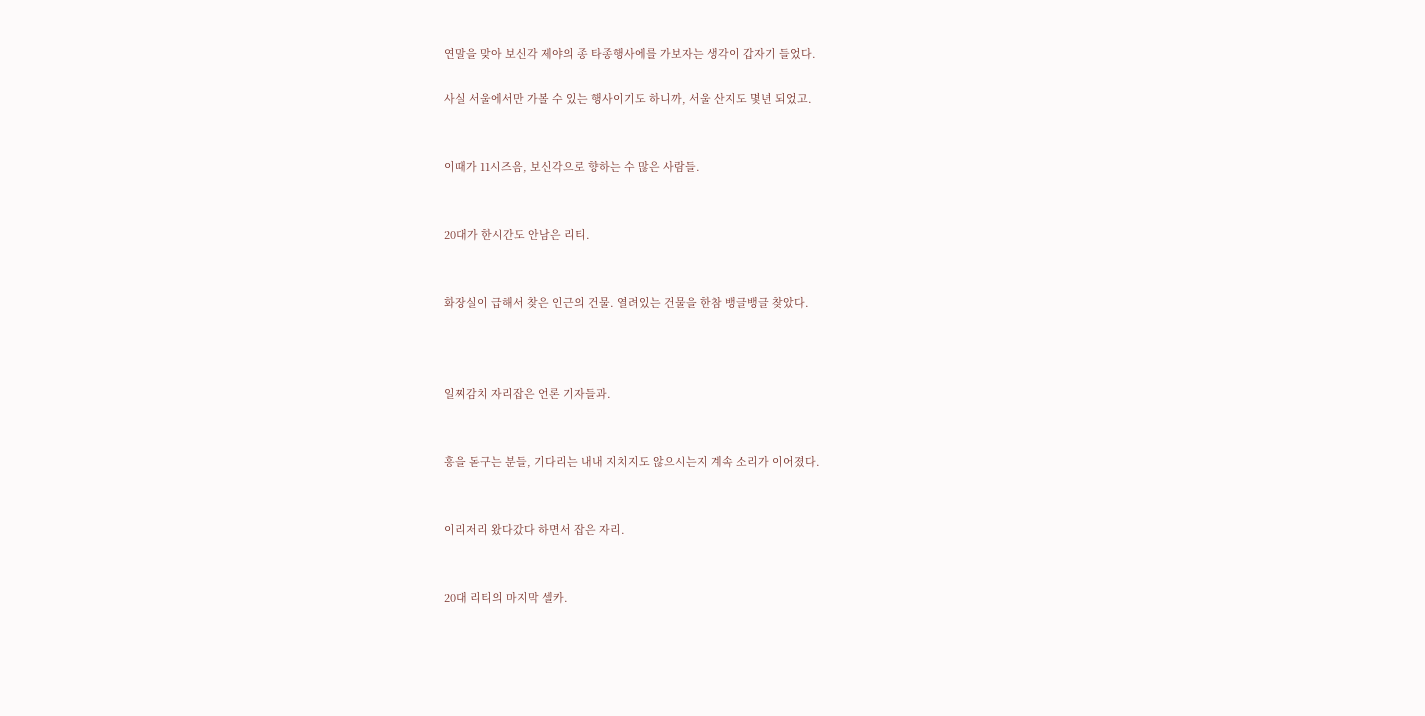연말을 맞아 보신각 제야의 종 타종행사에를 가보자는 생각이 갑자기 들었다.

사실 서울에서만 가볼 수 있는 행사이기도 하니까, 서울 산지도 몇년 되었고.


이때가 11시즈음, 보신각으로 향하는 수 많은 사람들.


20대가 한시간도 안남은 리티.


화장실이 급해서 찾은 인근의 건물. 열려있는 건물을 한참 뱅글뱅글 찾았다.



일찌감치 자리잡은 언론 기자들과.


흥을 돋구는 분들, 기다리는 내내 지치지도 않으시는지 계속 소리가 이어졌다.


이리저리 왔다갔다 하면서 잡은 자리.


20대 리티의 마지막 셀카.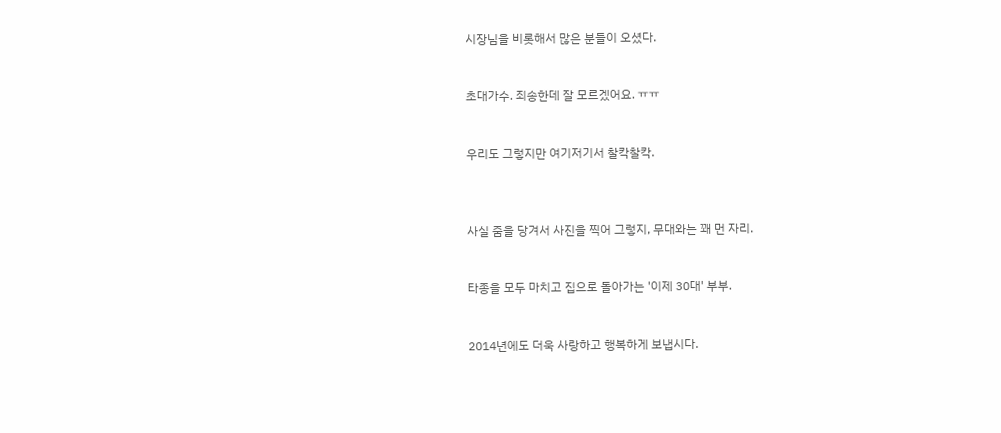시장님을 비롯해서 많은 분들이 오셨다.


초대가수. 죄송한데 잘 모르겠어요. ㅠㅠ


우리도 그렇지만 여기저기서 찰칵찰칵.



사실 줌을 당겨서 사진을 찍어 그렇지, 무대와는 꽤 먼 자리.


타종을 모두 마치고 집으로 돌아가는 '이제 30대' 부부.


2014년에도 더욱 사랑하고 행복하게 보냅시다.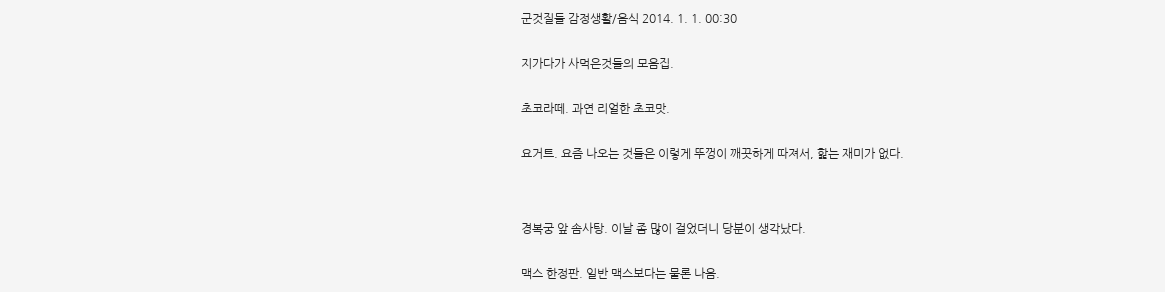군것질들 감정생활/음식 2014. 1. 1. 00:30


지가다가 사먹은것들의 모음집.


초코라떼. 과연 리얼한 초코맛.


요거트. 요즘 나오는 것들은 이렇게 뚜껑이 깨끗하게 따져서, 핥는 재미가 없다.




경복궁 앞 솜사탕. 이날 좀 많이 걸었더니 당분이 생각났다.


맥스 한정판. 일반 맥스보다는 물론 나음.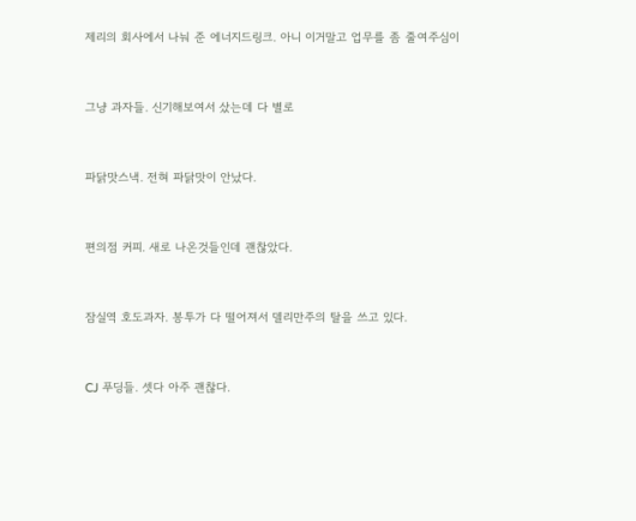제리의 회사에서 나눠 준 에너지드링크. 아니 이거말고 업무를 좀 줄여주심이


그냥 과자들. 신기해보여서 샀는데 다 별로


파닭맛스낵. 전혀 파닭맛이 안났다.


편의점 커피. 새로 나온것들인데 괜찮았다.


잠실역 호도과자. 봉투가 다 떨어져서 델리만주의 탈을 쓰고 있다.


CJ 푸딩들. 셋다 아주 괜찮다.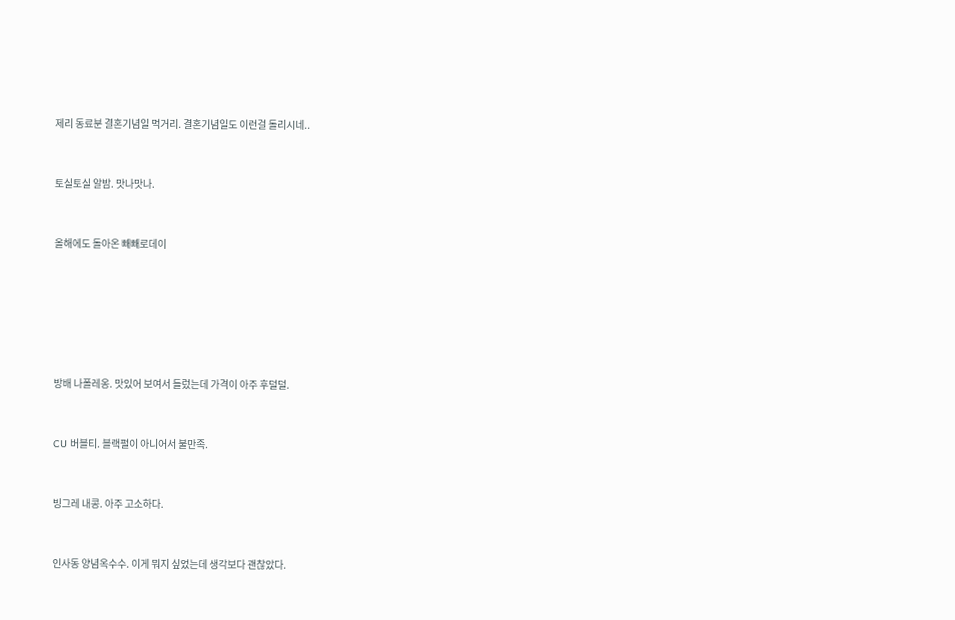제리 동료분 결혼기념일 먹거리. 결혼기념일도 이런걸 돌리시네..


토실토실 알밤. 맛나맛나.


올해에도 돌아온 빼빼로데이






방배 나폴레옹. 맛있어 보여서 들렀는데 가격이 아주 후덜덜.


CU 버블티. 블랙펄이 아니어서 불만족.


빙그레 내콩. 아주 고소하다.


인사동 양념옥수수. 이게 뭐지 싶었는데 생각보다 괜찮았다.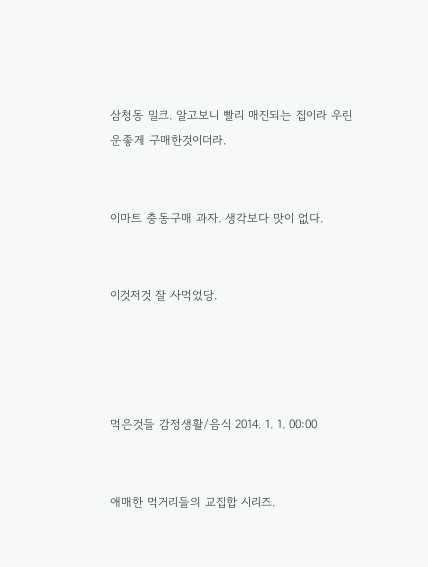삼청동 밀크. 알고보니 빨리 매진되는 집이라 우린 운좋게 구매한것이더라.


이마트 충동구매 과자. 생각보다 맛이 없다.


이것저것 잘 사먹었당.




먹은것들 감정생활/음식 2014. 1. 1. 00:00


애매한 먹거리들의 교집합 시리즈.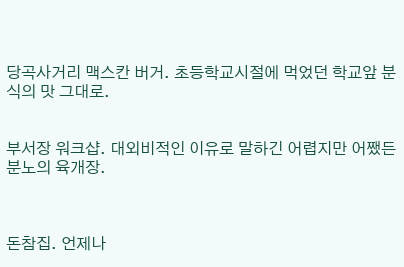당곡사거리 맥스칸 버거. 초등학교시절에 먹었던 학교앞 분식의 맛 그대로.


부서장 워크샵. 대외비적인 이유로 말하긴 어렵지만 어쨌든 분노의 육개장.



돈참집. 언제나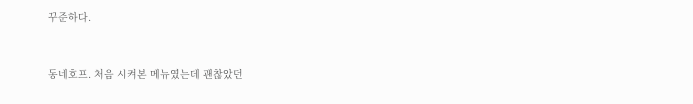꾸준하다.


동네호프. 처음 시켜본 메뉴였는데 괜찮았던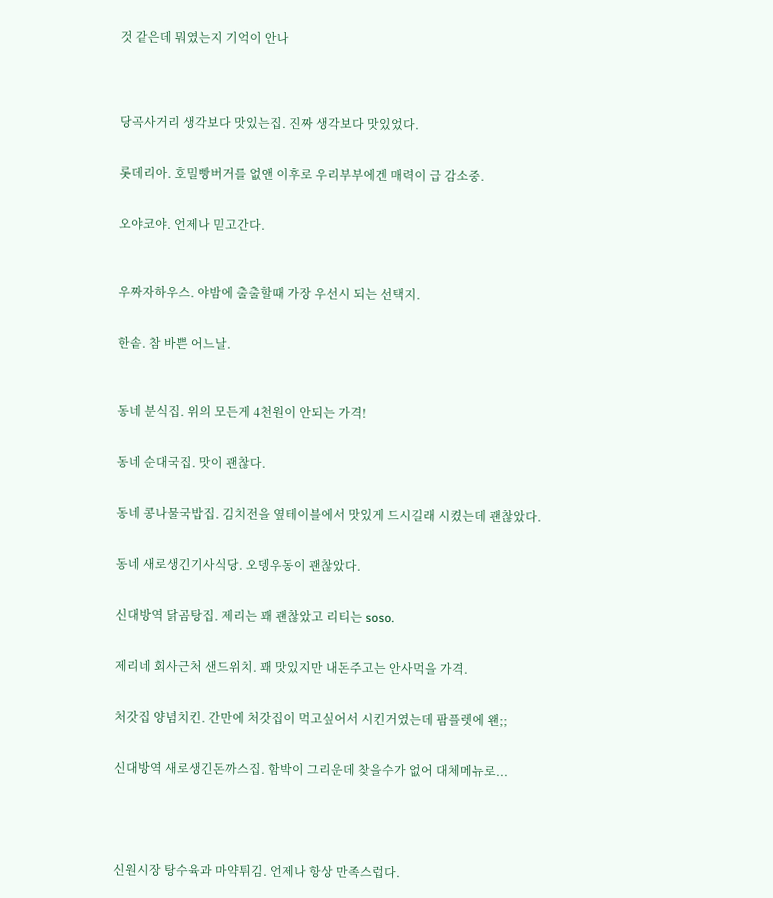것 같은데 뭐였는지 기억이 안나




당곡사거리 생각보다 맛있는집. 진짜 생각보다 맛있었다.


롯데리아. 호밀빵버거를 없앤 이후로 우리부부에겐 매력이 급 감소중.


오야코야. 언제나 믿고간다.



우짜자하우스. 야밤에 출출할때 가장 우선시 되는 선택지.


한솥. 참 바쁜 어느날.



동네 분식집. 위의 모든게 4천원이 안되는 가격!


동네 순대국집. 맛이 괜찮다.


동네 콩나물국밥집. 김치전을 옆테이블에서 맛있게 드시길래 시켰는데 괜찮았다.


동네 새로생긴기사식당. 오뎅우동이 괜찮았다.


신대방역 닭곰탕집. 제리는 꽤 괜찮았고 리티는 soso.


제리네 회사근처 샌드위치. 꽤 맛있지만 내돈주고는 안사먹을 가격.


처갓집 양념치킨. 간만에 처갓집이 먹고싶어서 시킨거였는데 팜플렛에 왠;;


신대방역 새로생긴돈까스집. 함박이 그리운데 찾을수가 없어 대체메뉴로...





신원시장 탕수육과 마약튀김. 언제나 항상 만족스럽다.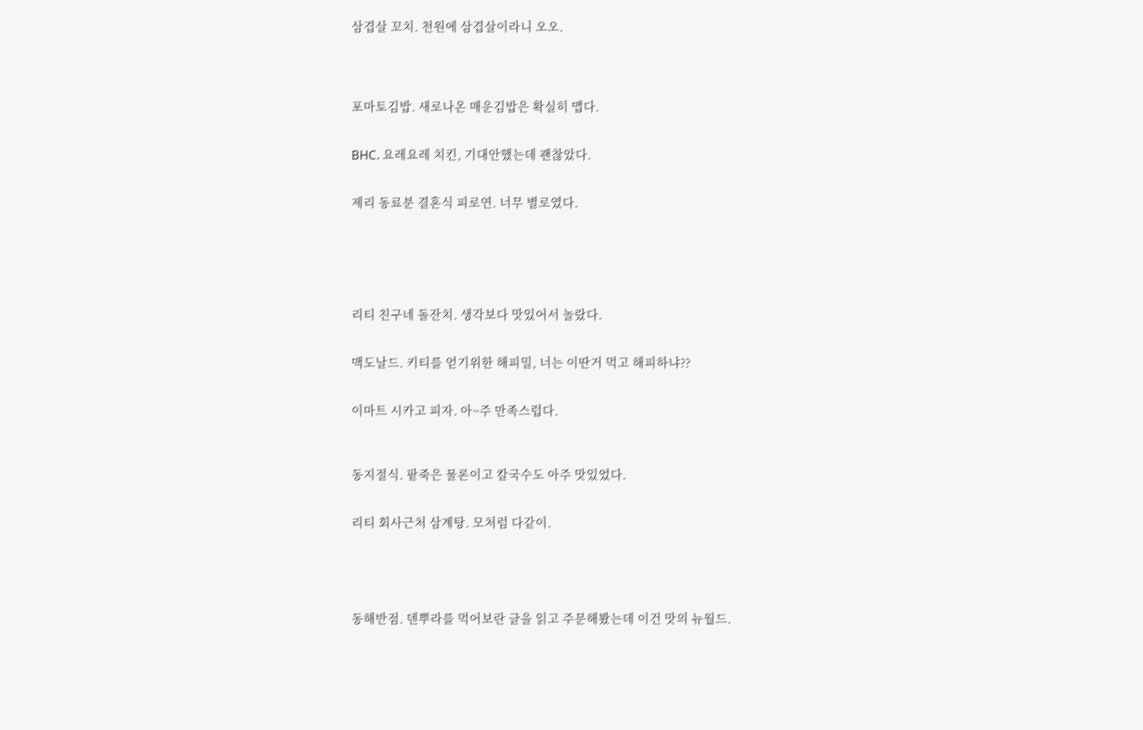삼겹살 꼬치. 천원에 삼겹살이라니 오오.




포마토김밥. 새로나온 매운김밥은 확실히 맵다.


BHC. 요레요레 치킨, 기대안했는데 괜찮았다.


제리 동료분 결혼식 피로연. 너무 별로였다.






리티 친구네 돌잔치. 생각보다 맛있어서 놀랐다.


맥도날드. 키티를 얻기위한 해피밀, 너는 이딴거 먹고 해피하냐??


이마트 시카고 피자. 아~주 만족스럽다.



동지절식. 팥죽은 물론이고 칼국수도 아주 맛있었다.


리티 회사근처 삼계탕. 모처럼 다같이.





동해반점. 덴뿌라를 먹어보란 글을 읽고 주문해봤는데 이건 맛의 뉴월드.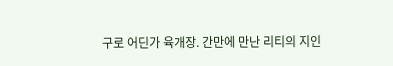구로 어딘가 육개장. 간만에 만난 리티의 지인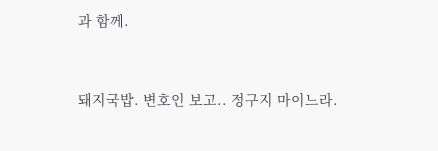과 함께.


돼지국밥. 변호인 보고.. 정구지 마이느라.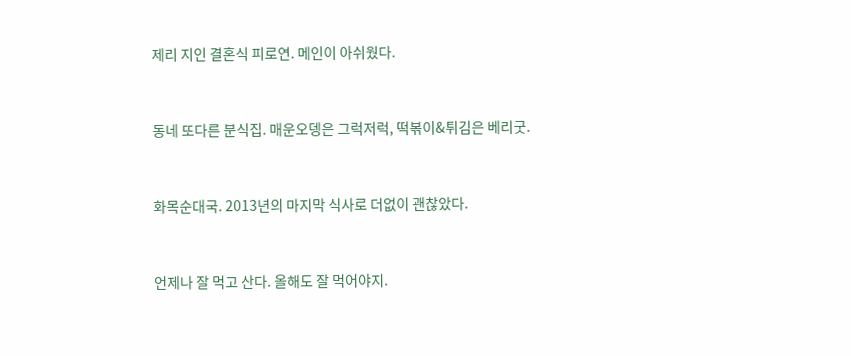제리 지인 결혼식 피로연. 메인이 아쉬웠다.


동네 또다른 분식집. 매운오뎅은 그럭저럭, 떡볶이&튀김은 베리굿.


화목순대국. 2013년의 마지막 식사로 더없이 괜찮았다.


언제나 잘 먹고 산다. 올해도 잘 먹어야지.